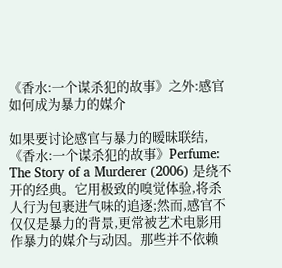《香水:一个谋杀犯的故事》之外:感官如何成为暴力的媒介

如果要讨论感官与暴力的暧昧联结,《香水:一个谋杀犯的故事》Perfume: The Story of a Murderer (2006) 是绕不开的经典。它用极致的嗅觉体验,将杀人行为包裹进气味的追逐;然而,感官不仅仅是暴力的背景,更常被艺术电影用作暴力的媒介与动因。那些并不依赖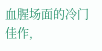血腥场面的冷门佳作,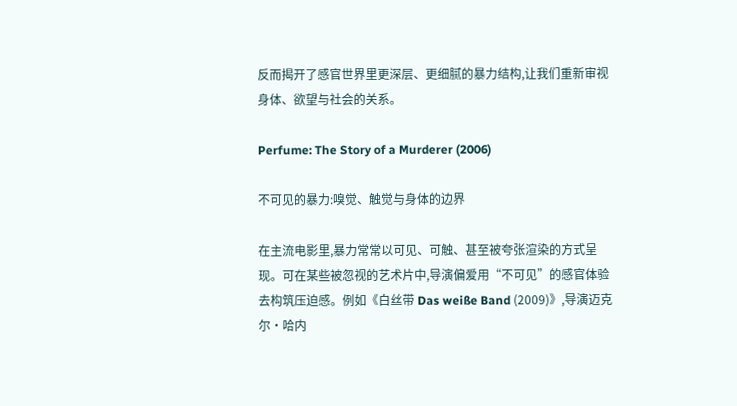反而揭开了感官世界里更深层、更细腻的暴力结构,让我们重新审视身体、欲望与社会的关系。

Perfume: The Story of a Murderer (2006)

不可见的暴力:嗅觉、触觉与身体的边界

在主流电影里,暴力常常以可见、可触、甚至被夸张渲染的方式呈现。可在某些被忽视的艺术片中,导演偏爱用“不可见”的感官体验去构筑压迫感。例如《白丝带 Das weiße Band (2009)》,导演迈克尔·哈内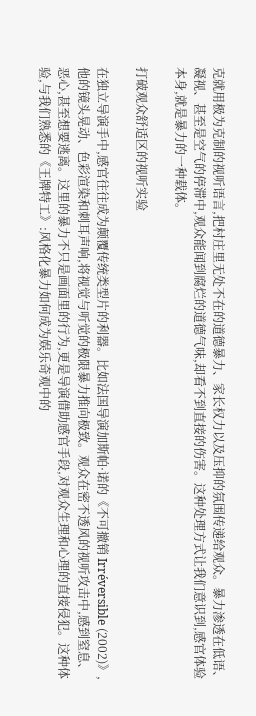克就用极为克制的视听语言,把村庄里无处不在的道德暴力、家长权力以及压抑的氛围传递给观众。暴力渗透在低语、凝视、甚至是空气的停滞中,观众能闻到腐烂的道德气味,却看不到直接的伤害。这种处理方式让我们意识到,感官体验本身,就是暴力的一种载体。

打破观众舒适区的视听实验

在独立导演手中,感官往往成为颠覆传统类型片的利器。比如法国导演加斯帕·诺的《不可撤销 Irréversible (2002)》,他的镜头晃动、色彩渲染和刺耳声响,将视觉与听觉的极限暴力推向极致。观众在密不透风的视听攻击中,感到窒息、恶心,甚至想要逃离。这里的暴力不只是画面里的行为,更是导演借助感官手段,对观众生理和心理的直接侵犯。这种体验,与我们熟悉的《王牌特工》:风格化暴力如何成为娱乐奇观中的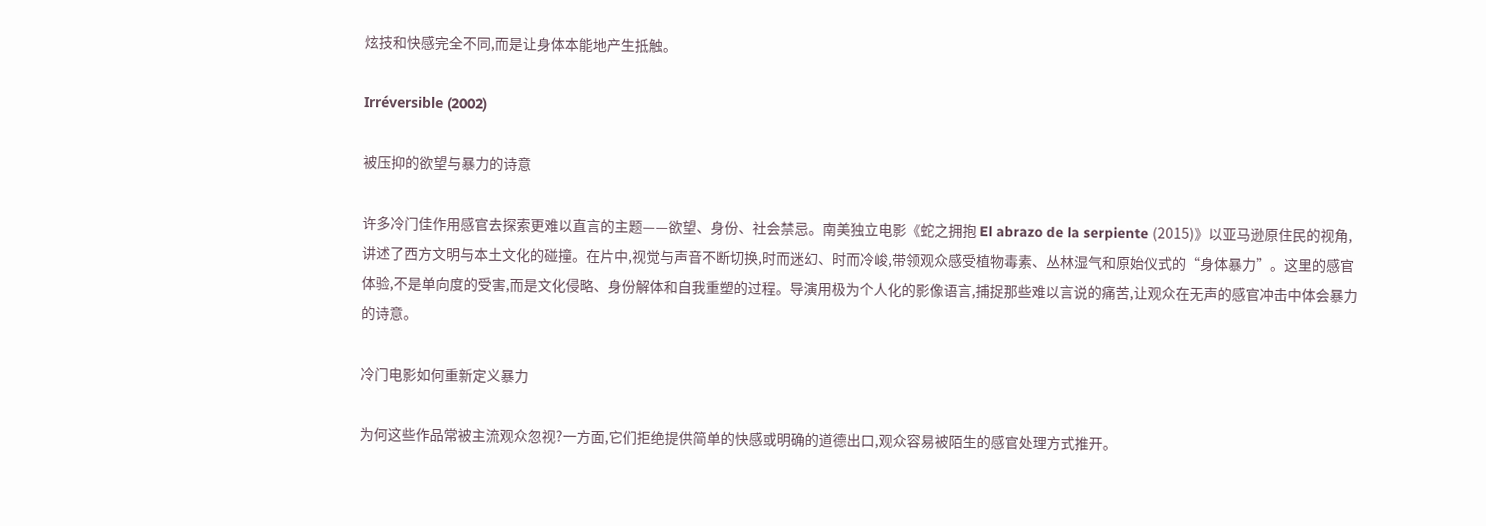炫技和快感完全不同,而是让身体本能地产生抵触。

Irréversible (2002)

被压抑的欲望与暴力的诗意

许多冷门佳作用感官去探索更难以直言的主题——欲望、身份、社会禁忌。南美独立电影《蛇之拥抱 El abrazo de la serpiente (2015)》以亚马逊原住民的视角,讲述了西方文明与本土文化的碰撞。在片中,视觉与声音不断切换,时而迷幻、时而冷峻,带领观众感受植物毒素、丛林湿气和原始仪式的“身体暴力”。这里的感官体验,不是单向度的受害,而是文化侵略、身份解体和自我重塑的过程。导演用极为个人化的影像语言,捕捉那些难以言说的痛苦,让观众在无声的感官冲击中体会暴力的诗意。

冷门电影如何重新定义暴力

为何这些作品常被主流观众忽视?一方面,它们拒绝提供简单的快感或明确的道德出口,观众容易被陌生的感官处理方式推开。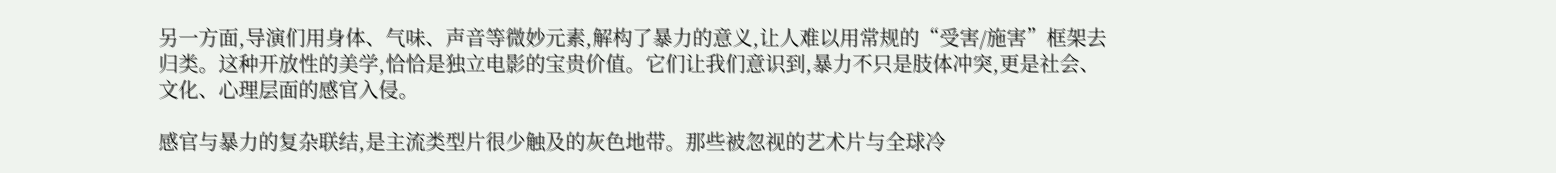另一方面,导演们用身体、气味、声音等微妙元素,解构了暴力的意义,让人难以用常规的“受害/施害”框架去归类。这种开放性的美学,恰恰是独立电影的宝贵价值。它们让我们意识到,暴力不只是肢体冲突,更是社会、文化、心理层面的感官入侵。

感官与暴力的复杂联结,是主流类型片很少触及的灰色地带。那些被忽视的艺术片与全球冷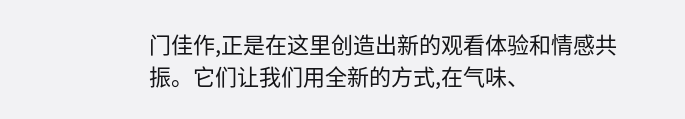门佳作,正是在这里创造出新的观看体验和情感共振。它们让我们用全新的方式,在气味、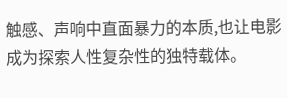触感、声响中直面暴力的本质,也让电影成为探索人性复杂性的独特载体。